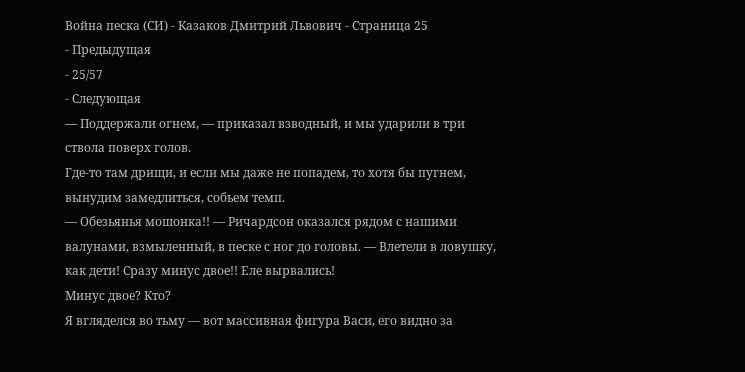Война песка (СИ) - Казаков Дмитрий Львович - Страница 25
- Предыдущая
- 25/57
- Следующая
— Поддержали огнем, — приказал взводный, и мы ударили в три ствола поверх голов.
Где-то там дрищи, и если мы даже не попадем, то хотя бы пугнем, вынудим замедлиться, собьем темп.
— Обезьянья мошонка!! — Ричардсон оказался рядом с нашими валунами, взмыленный, в песке с ног до головы. — Влетели в ловушку, как дети! Сразу минус двое!! Еле вырвались!
Минус двое? Кто?
Я вгляделся во тьму — вот массивная фигура Васи, его видно за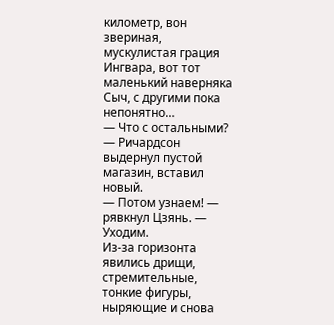километр, вон звериная, мускулистая грация Ингвара, вот тот маленький наверняка Сыч, с другими пока непонятно…
— Что с остальными? — Ричардсон выдернул пустой магазин, вставил новый.
— Потом узнаем! — рявкнул Цзянь. — Уходим.
Из-за горизонта явились дрищи, стремительные, тонкие фигуры, ныряющие и снова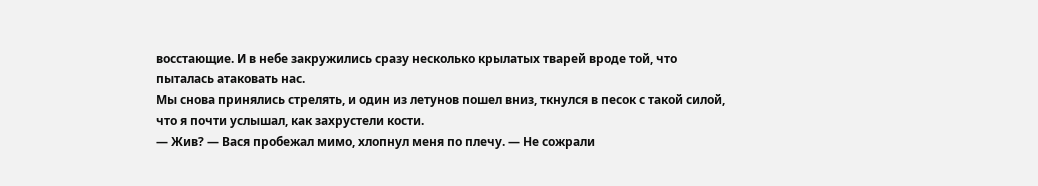восстающие. И в небе закружились сразу несколько крылатых тварей вроде той, что пыталась атаковать нас.
Мы снова принялись стрелять, и один из летунов пошел вниз, ткнулся в песок с такой силой, что я почти услышал, как захрустели кости.
— Жив? — Вася пробежал мимо, хлопнул меня по плечу. — Не сожрали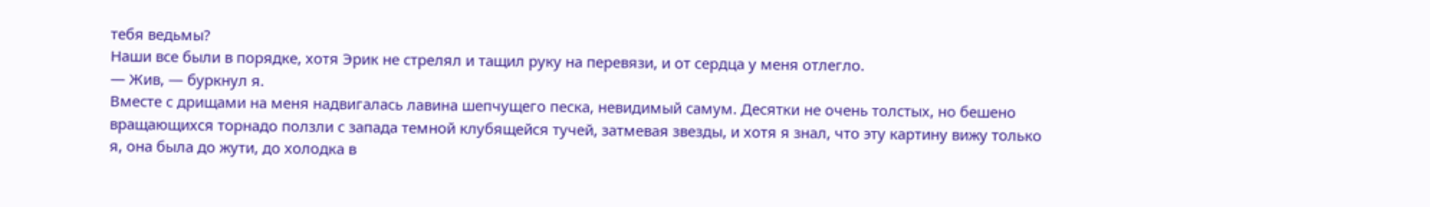тебя ведьмы?
Наши все были в порядке, хотя Эрик не стрелял и тащил руку на перевязи, и от сердца у меня отлегло.
— Жив, — буркнул я.
Вместе с дрищами на меня надвигалась лавина шепчущего песка, невидимый самум. Десятки не очень толстых, но бешено вращающихся торнадо ползли с запада темной клубящейся тучей, затмевая звезды, и хотя я знал, что эту картину вижу только я, она была до жути, до холодка в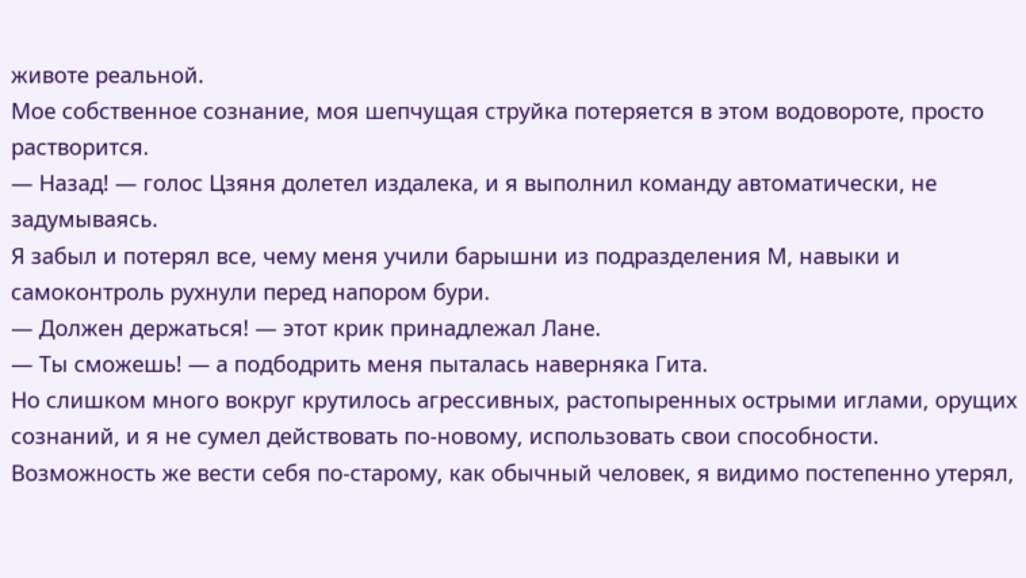животе реальной.
Мое собственное сознание, моя шепчущая струйка потеряется в этом водовороте, просто растворится.
— Назад! — голос Цзяня долетел издалека, и я выполнил команду автоматически, не задумываясь.
Я забыл и потерял все, чему меня учили барышни из подразделения М, навыки и самоконтроль рухнули перед напором бури.
— Должен держаться! — этот крик принадлежал Лане.
— Ты сможешь! — а подбодрить меня пыталась наверняка Гита.
Но слишком много вокруг крутилось агрессивных, растопыренных острыми иглами, орущих сознаний, и я не сумел действовать по-новому, использовать свои способности. Возможность же вести себя по-старому, как обычный человек, я видимо постепенно утерял,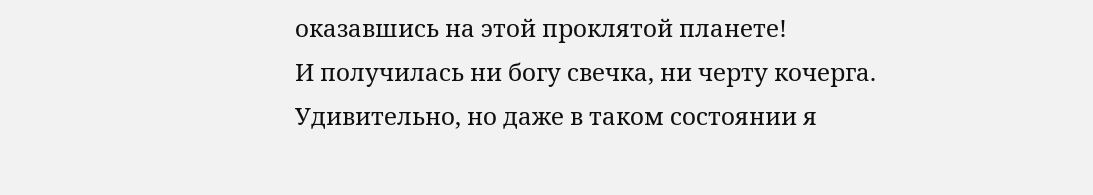оказавшись на этой проклятой планете!
И получилась ни богу свечка, ни черту кочерга.
Удивительно, но даже в таком состоянии я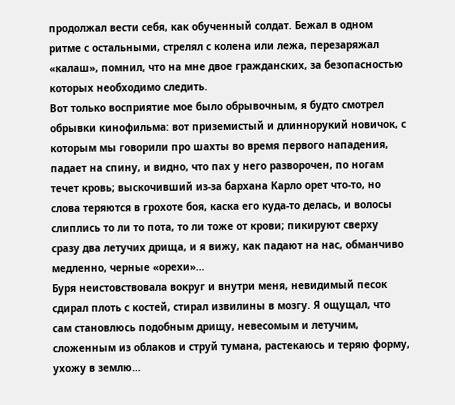продолжал вести себя, как обученный солдат. Бежал в одном ритме с остальными, стрелял с колена или лежа, перезаряжал «калаш», помнил, что на мне двое гражданских, за безопасностью которых необходимо следить.
Вот только восприятие мое было обрывочным, я будто смотрел обрывки кинофильма: вот приземистый и длиннорукий новичок, с которым мы говорили про шахты во время первого нападения, падает на спину, и видно, что пах у него разворочен, по ногам течет кровь; выскочивший из-за бархана Карло орет что-то, но слова теряются в грохоте боя, каска его куда-то делась, и волосы слиплись то ли то пота, то ли тоже от крови; пикируют сверху сразу два летучих дрища, и я вижу, как падают на нас, обманчиво медленно, черные «орехи»…
Буря неистовствовала вокруг и внутри меня, невидимый песок сдирал плоть с костей, стирал извилины в мозгу. Я ощущал, что сам становлюсь подобным дрищу, невесомым и летучим, сложенным из облаков и струй тумана, растекаюсь и теряю форму, ухожу в землю…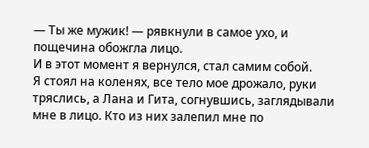— Ты же мужик! — рявкнули в самое ухо, и пощечина обожгла лицо.
И в этот момент я вернулся, стал самим собой.
Я стоял на коленях, все тело мое дрожало, руки тряслись, а Лана и Гита, согнувшись, заглядывали мне в лицо. Кто из них залепил мне по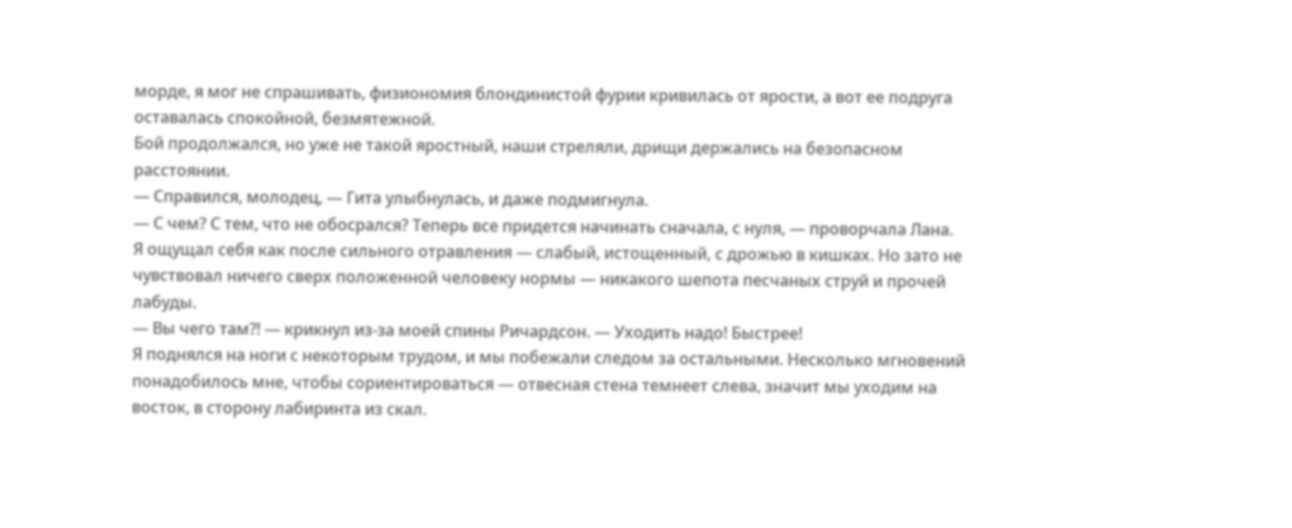морде, я мог не спрашивать, физиономия блондинистой фурии кривилась от ярости, а вот ее подруга оставалась спокойной, безмятежной.
Бой продолжался, но уже не такой яростный, наши стреляли, дрищи держались на безопасном расстоянии.
— Справился, молодец, — Гита улыбнулась, и даже подмигнула.
— С чем? С тем, что не обосрался? Теперь все придется начинать сначала, с нуля, — проворчала Лана.
Я ощущал себя как после сильного отравления — слабый, истощенный, с дрожью в кишках. Но зато не чувствовал ничего сверх положенной человеку нормы — никакого шепота песчаных струй и прочей лабуды.
— Вы чего там⁈ — крикнул из-за моей спины Ричардсон. — Уходить надо! Быстрее!
Я поднялся на ноги с некоторым трудом, и мы побежали следом за остальными. Несколько мгновений понадобилось мне, чтобы сориентироваться — отвесная стена темнеет слева, значит мы уходим на восток, в сторону лабиринта из скал.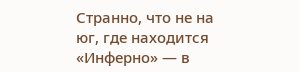Странно, что не на юг, где находится «Инферно» — в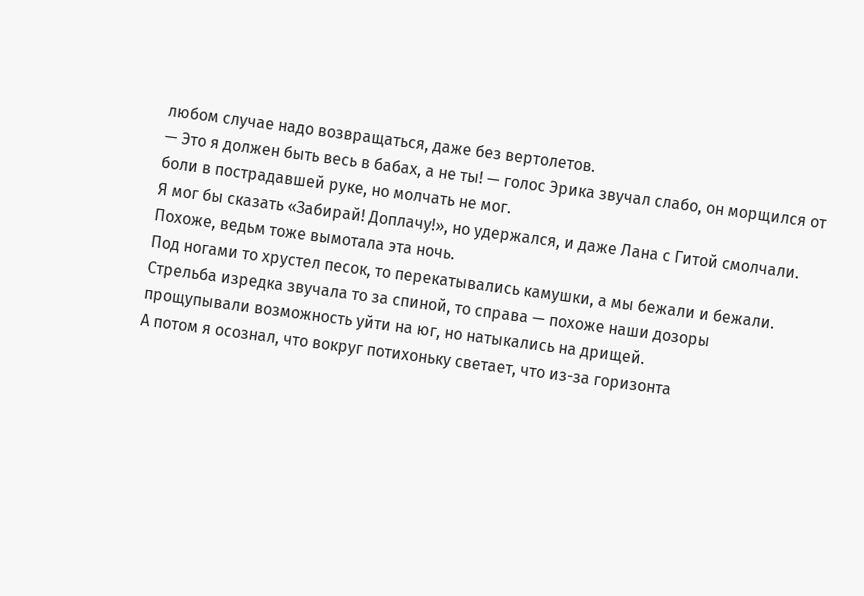любом случае надо возвращаться, даже без вертолетов.
— Это я должен быть весь в бабах, а не ты! — голос Эрика звучал слабо, он морщился от боли в пострадавшей руке, но молчать не мог.
Я мог бы сказать «Забирай! Доплачу!», но удержался, и даже Лана с Гитой смолчали. Похоже, ведьм тоже вымотала эта ночь.
Под ногами то хрустел песок, то перекатывались камушки, а мы бежали и бежали. Стрельба изредка звучала то за спиной, то справа — похоже наши дозоры прощупывали возможность уйти на юг, но натыкались на дрищей.
А потом я осознал, что вокруг потихоньку светает, что из-за горизонта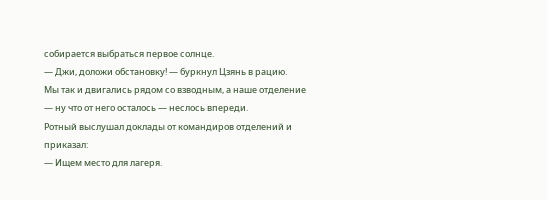собирается выбраться первое солнце.
— Джи, доложи обстановку! — буркнул Цзянь в рацию.
Мы так и двигались рядом со взводным, а наше отделение — ну что от него осталось — неслось впереди.
Ротный выслушал доклады от командиров отделений и приказал:
— Ищем место для лагеря.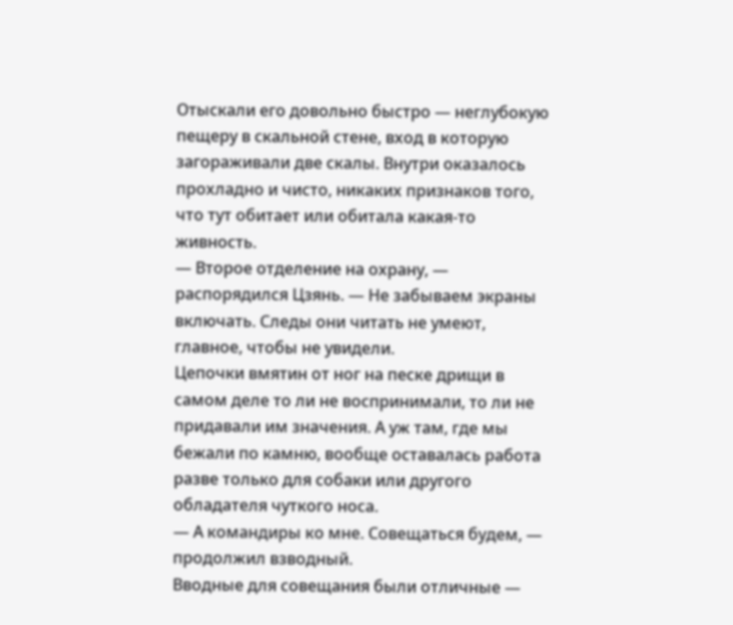Отыскали его довольно быстро — неглубокую пещеру в скальной стене, вход в которую загораживали две скалы. Внутри оказалось прохладно и чисто, никаких признаков того, что тут обитает или обитала какая-то живность.
— Второе отделение на охрану, — распорядился Цзянь. — Не забываем экраны включать. Следы они читать не умеют, главное, чтобы не увидели.
Цепочки вмятин от ног на песке дрищи в самом деле то ли не воспринимали, то ли не придавали им значения. А уж там, где мы бежали по камню, вообще оставалась работа разве только для собаки или другого обладателя чуткого носа.
— А командиры ко мне. Совещаться будем, — продолжил взводный.
Вводные для совещания были отличные —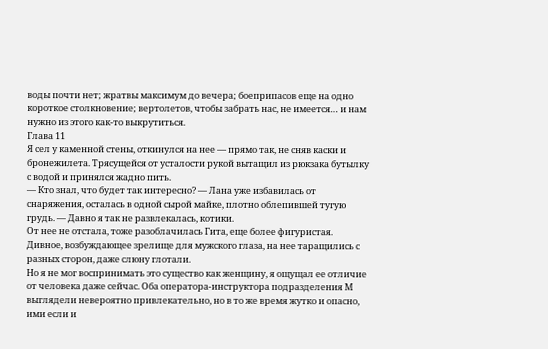воды почти нет; жратвы максимум до вечера; боеприпасов еще на одно короткое столкновение; вертолетов, чтобы забрать нас, не имеется… и нам нужно из этого как-то выкрутиться.
Глава 11
Я сел у каменной стены, откинулся на нее — прямо так, не сняв каски и бронежилета. Трясущейся от усталости рукой вытащил из рюкзака бутылку с водой и принялся жадно пить.
— Кто знал, что будет так интересно? — Лана уже избавилась от снаряжения, осталась в одной сырой майке, плотно облепившей тугую грудь. — Давно я так не развлекалась, котики.
От нее не отстала, тоже разоблачилась Гита, еще более фигуристая.
Дивное, возбуждающее зрелище для мужского глаза, на нее таращились с разных сторон, даже слюну глотали.
Но я не мог воспринимать это существо как женщину, я ощущал ее отличие от человека даже сейчас. Оба оператора-инструктора подразделения М выглядели невероятно привлекательно, но в то же время жутко и опасно, ими если и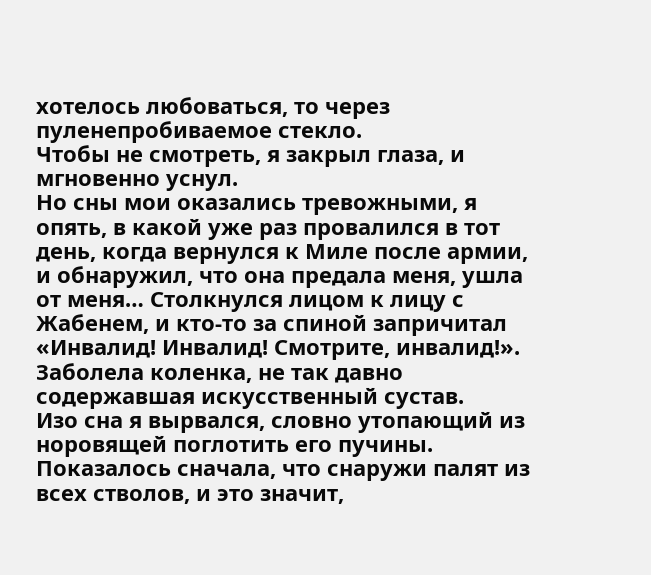хотелось любоваться, то через пуленепробиваемое стекло.
Чтобы не смотреть, я закрыл глаза, и мгновенно уснул.
Но сны мои оказались тревожными, я опять, в какой уже раз провалился в тот день, когда вернулся к Миле после армии, и обнаружил, что она предала меня, ушла от меня… Столкнулся лицом к лицу с Жабенем, и кто-то за спиной запричитал «Инвалид! Инвалид! Смотрите, инвалид!».
Заболела коленка, не так давно содержавшая искусственный сустав.
Изо сна я вырвался, словно утопающий из норовящей поглотить его пучины. Показалось сначала, что снаружи палят из всех стволов, и это значит,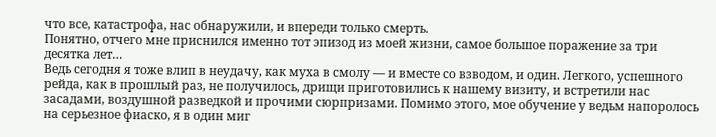что все, катастрофа, нас обнаружили, и впереди только смерть.
Понятно, отчего мне приснился именно тот эпизод из моей жизни, самое большое поражение за три десятка лет…
Ведь сегодня я тоже влип в неудачу, как муха в смолу — и вместе со взводом, и один. Легкого, успешного рейда, как в прошлый раз, не получилось, дрищи приготовились к нашему визиту, и встретили нас засадами, воздушной разведкой и прочими сюрпризами. Помимо этого, мое обучение у ведьм напоролось на серьезное фиаско, я в один миг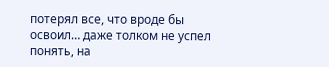потерял все, что вроде бы освоил… даже толком не успел понять, на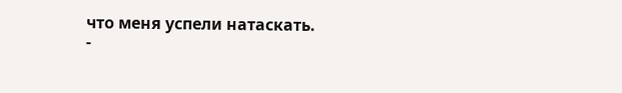что меня успели натаскать.
-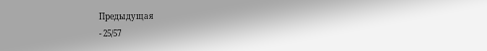Предыдущая
- 25/57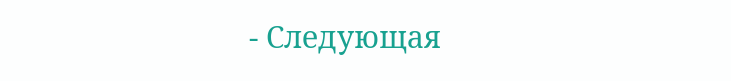- Следующая